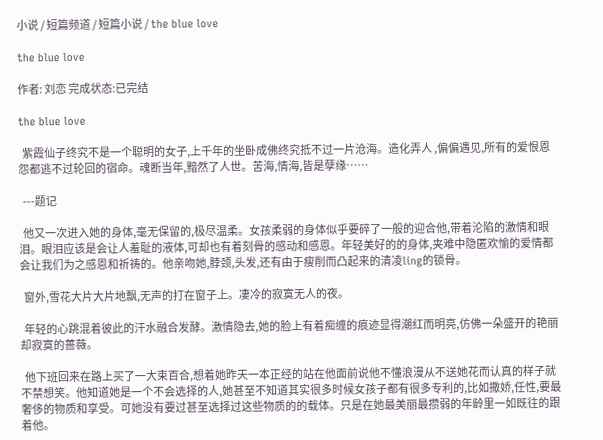小说 / 短篇频道 / 短篇小说 / the blue love

the blue love

作者: 刘恋 完成状态:已完结

the blue love

  紫霞仙子终究不是一个聪明的女子,上千年的坐卧成佛终究抵不过一片沧海。造化弄人 ,偏偏遇见,所有的爱恨恩怨都逃不过轮回的宿命。魂断当年,黯然了人世。苦海,情海,皆是孽缘……

  ---题记

  他又一次进入她的身体,毫无保留的,极尽温柔。女孩柔弱的身体似乎要碎了一般的迎合他,带着沦陷的激情和眼泪。眼泪应该是会让人羞耻的液体,可却也有着刻骨的感动和感恩。年轻美好的的身体,夹难中隐匿欢愉的爱情都会让我们为之感恩和祈祷的。他亲吻她,脖颈,头发,还有由于瘦削而凸起来的清凌ling的锁骨。

  窗外,雪花大片大片地飘,无声的打在窗子上。凄冷的寂寞无人的夜。

  年轻的心跳混着彼此的汗水融合发酵。激情隐去,她的脸上有着痴缠的痕迹显得潮红而明亮,仿佛一朵盛开的艳丽却寂寞的蔷薇。

  他下班回来在路上买了一大束百合,想着她昨天一本正经的站在他面前说他不懂浪漫从不送她花而认真的样子就不禁想笑。他知道她是一个不会选择的人,她甚至不知道其实很多时候女孩子都有很多专利的,比如撒娇,任性,要最奢侈的物质和享受。可她没有要过甚至选择过这些物质的的载体。只是在她最美丽最攒弱的年龄里一如既往的跟着他。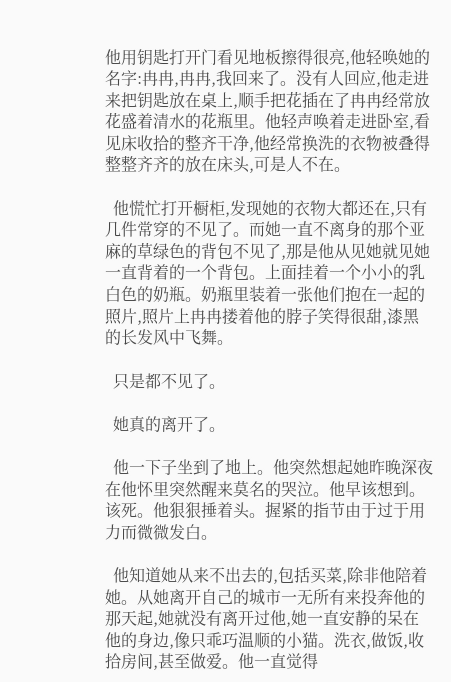他用钥匙打开门看见地板擦得很亮,他轻唤她的名字:冉冉,冉冉,我回来了。没有人回应,他走进来把钥匙放在桌上,顺手把花插在了冉冉经常放花盛着清水的花瓶里。他轻声唤着走进卧室,看见床收拾的整齐干净,他经常换洗的衣物被叠得整整齐齐的放在床头,可是人不在。

  他慌忙打开橱柜,发现她的衣物大都还在,只有几件常穿的不见了。而她一直不离身的那个亚麻的草绿色的背包不见了,那是他从见她就见她一直背着的一个背包。上面挂着一个小小的乳白色的奶瓶。奶瓶里装着一张他们抱在一起的照片,照片上冉冉搂着他的脖子笑得很甜,漆黑的长发风中飞舞。

  只是都不见了。

  她真的离开了。

  他一下子坐到了地上。他突然想起她昨晚深夜在他怀里突然醒来莫名的哭泣。他早该想到。该死。他狠狠捶着头。握紧的指节由于过于用力而微微发白。

  他知道她从来不出去的,包括买菜,除非他陪着她。从她离开自己的城市一无所有来投奔他的那天起,她就没有离开过他,她一直安静的呆在他的身边,像只乖巧温顺的小猫。洗衣,做饭,收拾房间,甚至做爱。他一直觉得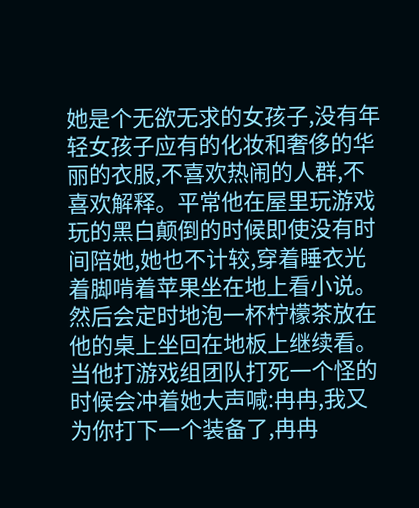她是个无欲无求的女孩子,没有年轻女孩子应有的化妆和奢侈的华丽的衣服,不喜欢热闹的人群,不喜欢解释。平常他在屋里玩游戏玩的黑白颠倒的时候即使没有时间陪她,她也不计较,穿着睡衣光着脚啃着苹果坐在地上看小说。然后会定时地泡一杯柠檬茶放在他的桌上坐回在地板上继续看。当他打游戏组团队打死一个怪的时候会冲着她大声喊:冉冉,我又为你打下一个装备了,冉冉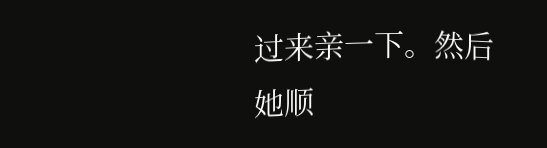过来亲一下。然后她顺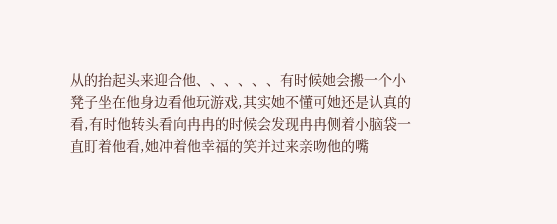从的抬起头来迎合他、、、、、、有时候她会搬一个小凳子坐在他身边看他玩游戏,其实她不懂可她还是认真的看,有时他转头看向冉冉的时候会发现冉冉侧着小脑袋一直盯着他看,她冲着他幸福的笑并过来亲吻他的嘴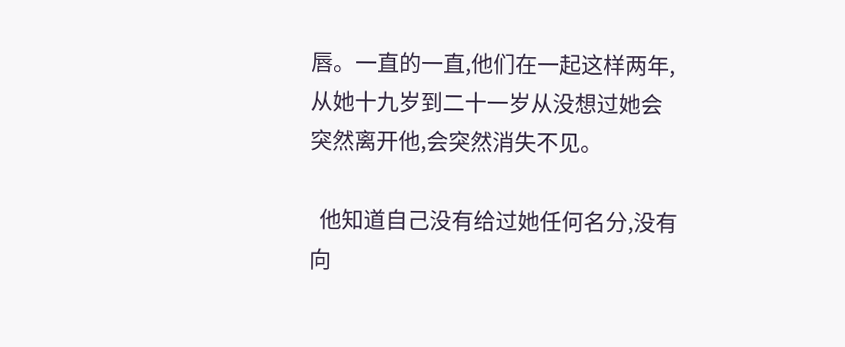唇。一直的一直,他们在一起这样两年,从她十九岁到二十一岁从没想过她会突然离开他,会突然消失不见。

  他知道自己没有给过她任何名分,没有向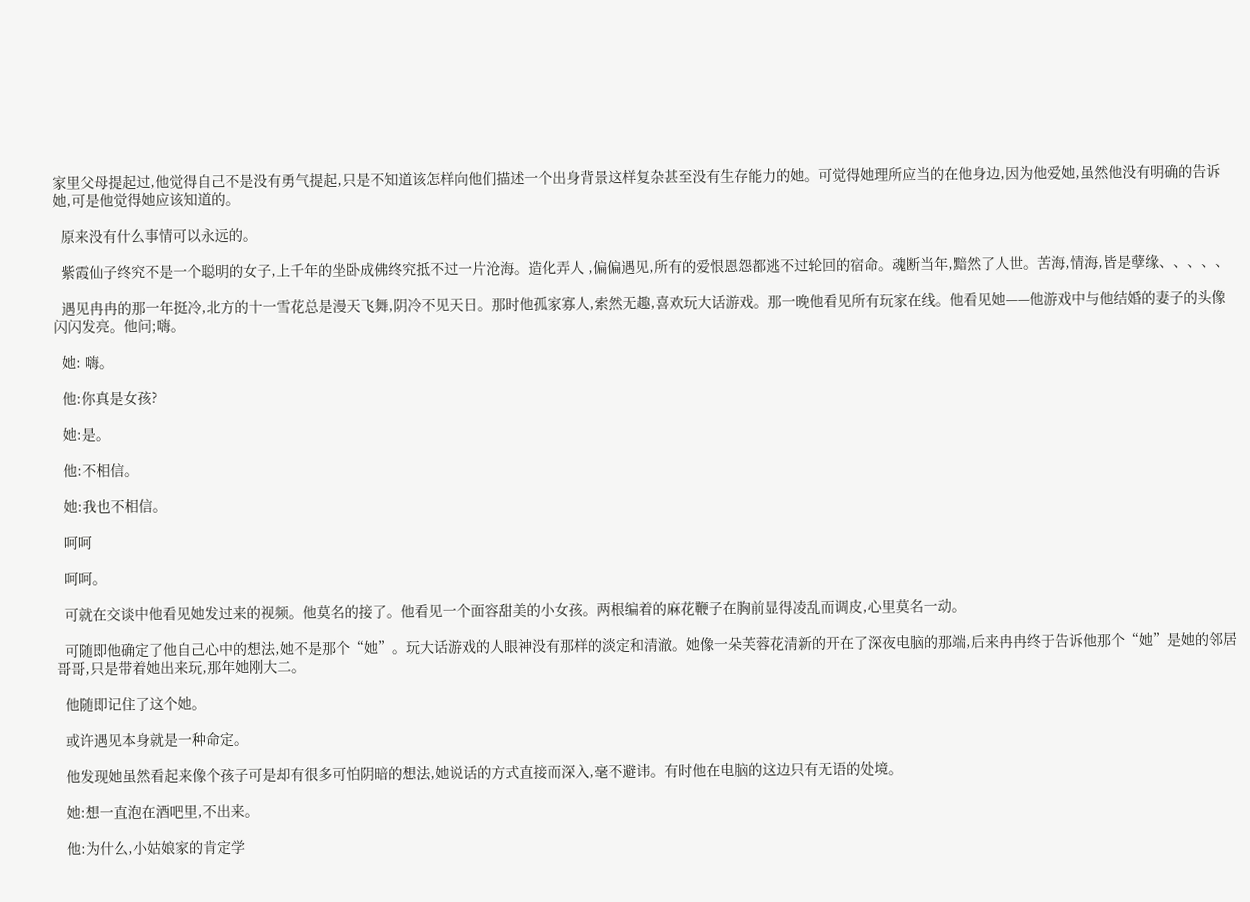家里父母提起过,他觉得自己不是没有勇气提起,只是不知道该怎样向他们描述一个出身背景这样复杂甚至没有生存能力的她。可觉得她理所应当的在他身边,因为他爱她,虽然他没有明确的告诉她,可是他觉得她应该知道的。

  原来没有什么事情可以永远的。

  紫霞仙子终究不是一个聪明的女子,上千年的坐卧成佛终究抵不过一片沧海。造化弄人 ,偏偏遇见,所有的爱恨恩怨都逃不过轮回的宿命。魂断当年,黯然了人世。苦海,情海,皆是孽缘、、、、、

  遇见冉冉的那一年挺冷,北方的十一雪花总是漫天飞舞,阴冷不见天日。那时他孤家寡人,索然无趣,喜欢玩大话游戏。那一晚他看见所有玩家在线。他看见她——他游戏中与他结婚的妻子的头像闪闪发亮。他问;嗨。

  她: 嗨。

  他:你真是女孩?

  她:是。

  他:不相信。

  她:我也不相信。

  呵呵

  呵呵。

  可就在交谈中他看见她发过来的视频。他莫名的接了。他看见一个面容甜美的小女孩。两根编着的麻花鞭子在胸前显得凌乱而调皮,心里莫名一动。

  可随即他确定了他自己心中的想法,她不是那个“她”。玩大话游戏的人眼神没有那样的淡定和清澈。她像一朵芙蓉花清新的开在了深夜电脑的那端,后来冉冉终于告诉他那个“她”是她的邻居哥哥,只是带着她出来玩,那年她刚大二。

  他随即记住了这个她。

  或许遇见本身就是一种命定。

  他发现她虽然看起来像个孩子可是却有很多可怕阴暗的想法,她说话的方式直接而深入,毫不避讳。有时他在电脑的这边只有无语的处境。

  她:想一直泡在酒吧里,不出来。

  他:为什么,小姑娘家的肯定学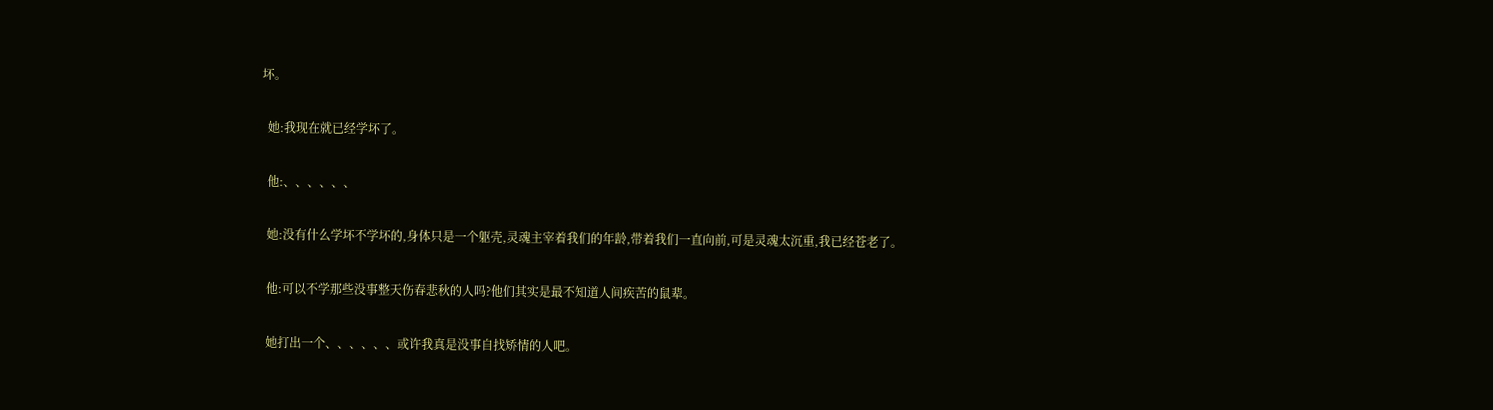坏。

  她:我现在就已经学坏了。

  他:、、、、、、

  她:没有什么学坏不学坏的,身体只是一个躯壳,灵魂主宰着我们的年龄,带着我们一直向前,可是灵魂太沉重,我已经苍老了。

  他:可以不学那些没事整天伤春悲秋的人吗?他们其实是最不知道人间疾苦的鼠辈。

  她打出一个、、、、、、或许我真是没事自找矫情的人吧。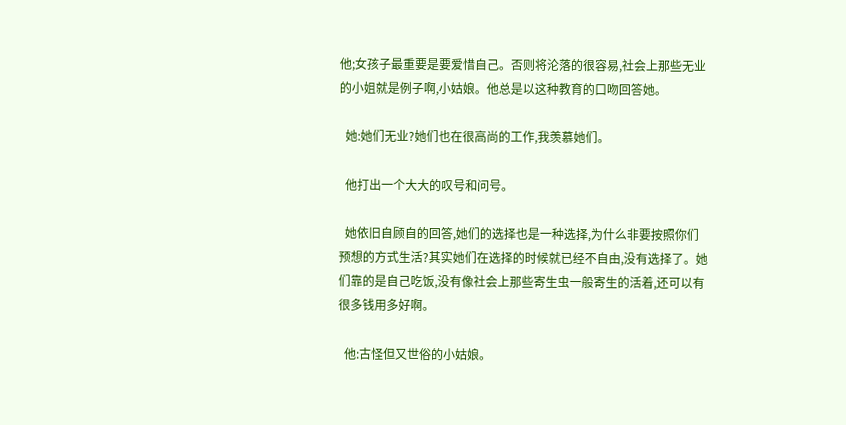他;女孩子最重要是要爱惜自己。否则将沦落的很容易,社会上那些无业的小姐就是例子啊,小姑娘。他总是以这种教育的口吻回答她。

  她:她们无业?她们也在很高尚的工作,我羡慕她们。

  他打出一个大大的叹号和问号。

  她依旧自顾自的回答,她们的选择也是一种选择,为什么非要按照你们预想的方式生活?其实她们在选择的时候就已经不自由,没有选择了。她们靠的是自己吃饭,没有像社会上那些寄生虫一般寄生的活着,还可以有很多钱用多好啊。

  他:古怪但又世俗的小姑娘。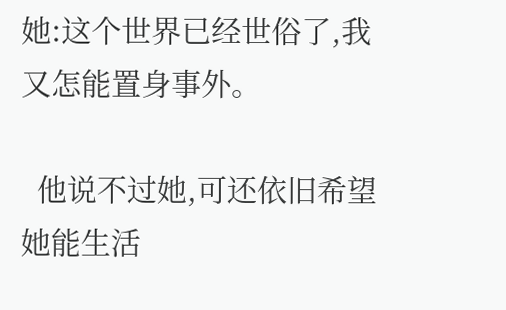她:这个世界已经世俗了,我又怎能置身事外。

  他说不过她,可还依旧希望她能生活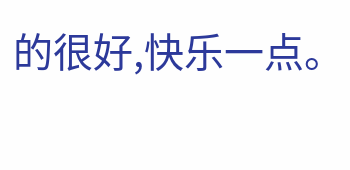的很好,快乐一点。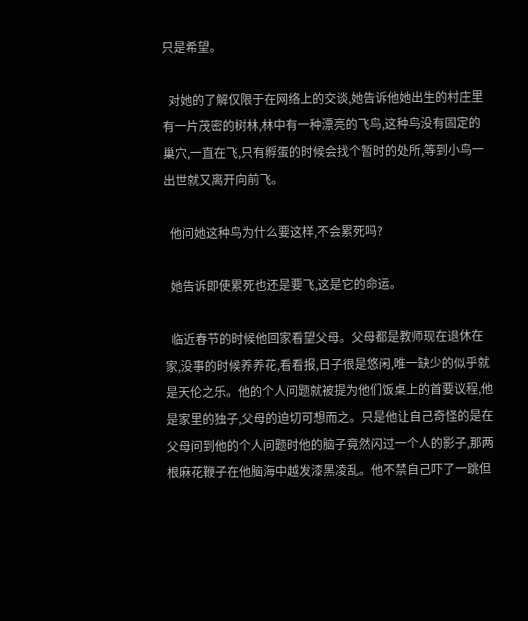只是希望。

  对她的了解仅限于在网络上的交谈,她告诉他她出生的村庄里有一片茂密的树林,林中有一种漂亮的飞鸟,这种鸟没有固定的巢穴,一直在飞,只有孵蛋的时候会找个暂时的处所,等到小鸟一出世就又离开向前飞。

  他问她这种鸟为什么要这样,不会累死吗?

  她告诉即使累死也还是要飞,这是它的命运。

  临近春节的时候他回家看望父母。父母都是教师现在退休在家,没事的时候养养花,看看报,日子很是悠闲,唯一缺少的似乎就是天伦之乐。他的个人问题就被提为他们饭桌上的首要议程,他是家里的独子,父母的迫切可想而之。只是他让自己奇怪的是在父母问到他的个人问题时他的脑子竟然闪过一个人的影子,那两根麻花鞭子在他脑海中越发漆黑凌乱。他不禁自己吓了一跳但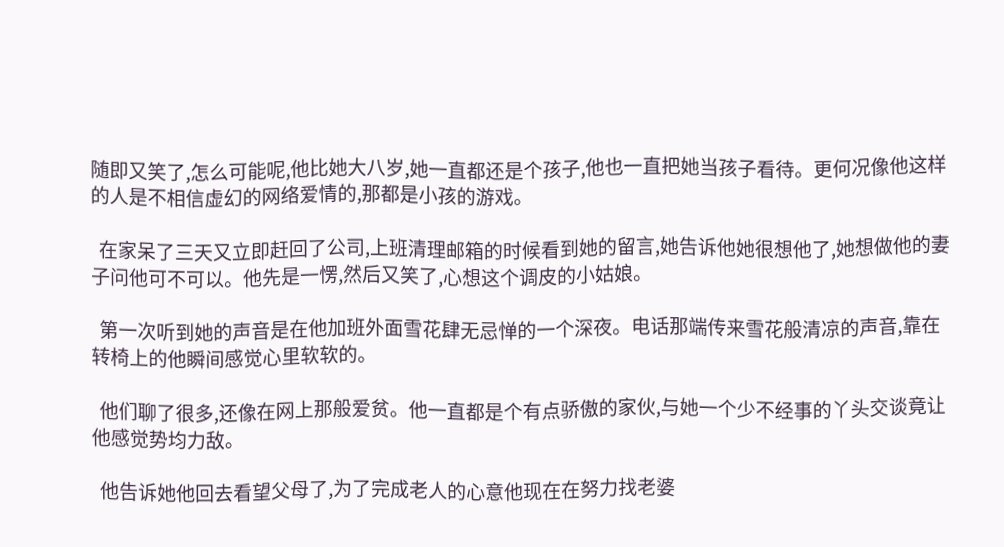随即又笑了,怎么可能呢,他比她大八岁,她一直都还是个孩子,他也一直把她当孩子看待。更何况像他这样的人是不相信虚幻的网络爱情的,那都是小孩的游戏。

  在家呆了三天又立即赶回了公司,上班清理邮箱的时候看到她的留言,她告诉他她很想他了,她想做他的妻子问他可不可以。他先是一愣,然后又笑了,心想这个调皮的小姑娘。

  第一次听到她的声音是在他加班外面雪花肆无忌惮的一个深夜。电话那端传来雪花般清凉的声音,靠在转椅上的他瞬间感觉心里软软的。

  他们聊了很多,还像在网上那般爱贫。他一直都是个有点骄傲的家伙,与她一个少不经事的丫头交谈竟让他感觉势均力敌。

  他告诉她他回去看望父母了,为了完成老人的心意他现在在努力找老婆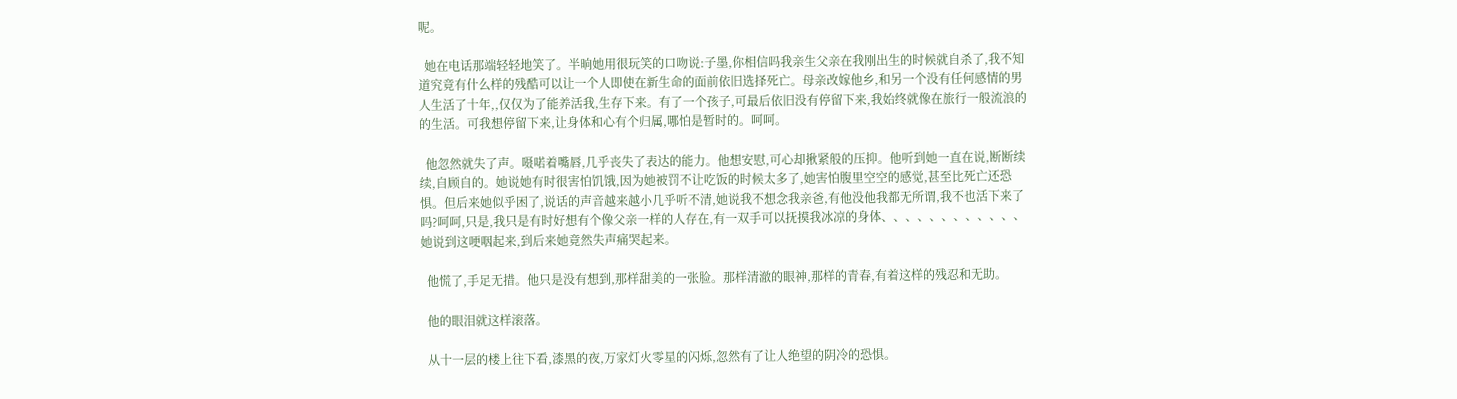呢。

  她在电话那端轻轻地笑了。半晌她用很玩笑的口吻说:子墨,你相信吗我亲生父亲在我刚出生的时候就自杀了,我不知道究竟有什么样的残酷可以让一个人即使在新生命的面前依旧选择死亡。母亲改嫁他乡,和另一个没有任何感情的男人生活了十年,,仅仅为了能养活我,生存下来。有了一个孩子,可最后依旧没有停留下来,我始终就像在旅行一般流浪的的生活。可我想停留下来,让身体和心有个归属,哪怕是暂时的。呵呵。

  他忽然就失了声。嗫喏着嘴唇,几乎丧失了表达的能力。他想安慰,可心却揪紧般的压抑。他听到她一直在说,断断续续,自顾自的。她说她有时很害怕饥饿,因为她被罚不让吃饭的时候太多了,她害怕腹里空空的感觉,甚至比死亡还恐惧。但后来她似乎困了,说话的声音越来越小几乎听不清,她说我不想念我亲爸,有他没他我都无所谓,我不也活下来了吗?呵呵,只是,我只是有时好想有个像父亲一样的人存在,有一双手可以抚摸我冰凉的身体、、、、、、、、、、、、她说到这哽咽起来,到后来她竟然失声痛哭起来。

  他慌了,手足无措。他只是没有想到,那样甜美的一张脸。那样清澈的眼神,那样的青春,有着这样的残忍和无助。

  他的眼泪就这样滚落。

  从十一层的楼上往下看,漆黑的夜,万家灯火零星的闪烁,忽然有了让人绝望的阴冷的恐惧。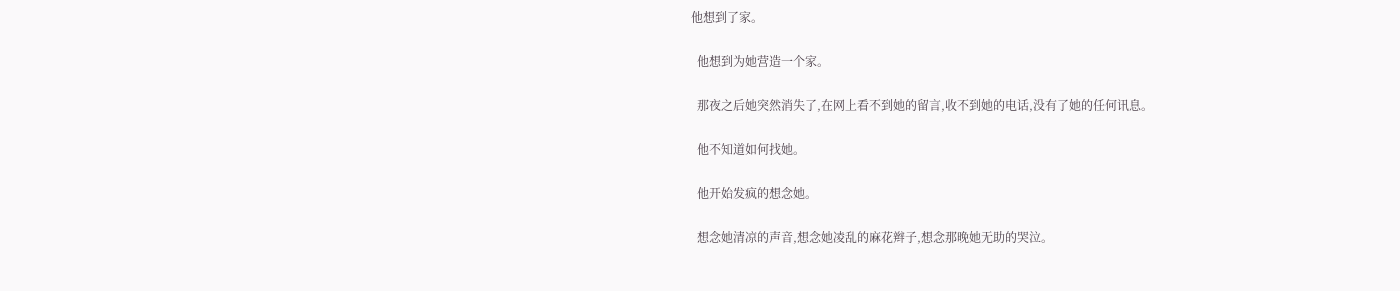他想到了家。

  他想到为她营造一个家。

  那夜之后她突然消失了,在网上看不到她的留言,收不到她的电话,没有了她的任何讯息。

  他不知道如何找她。

  他开始发疯的想念她。

  想念她清凉的声音,想念她凌乱的麻花辫子,想念那晚她无助的哭泣。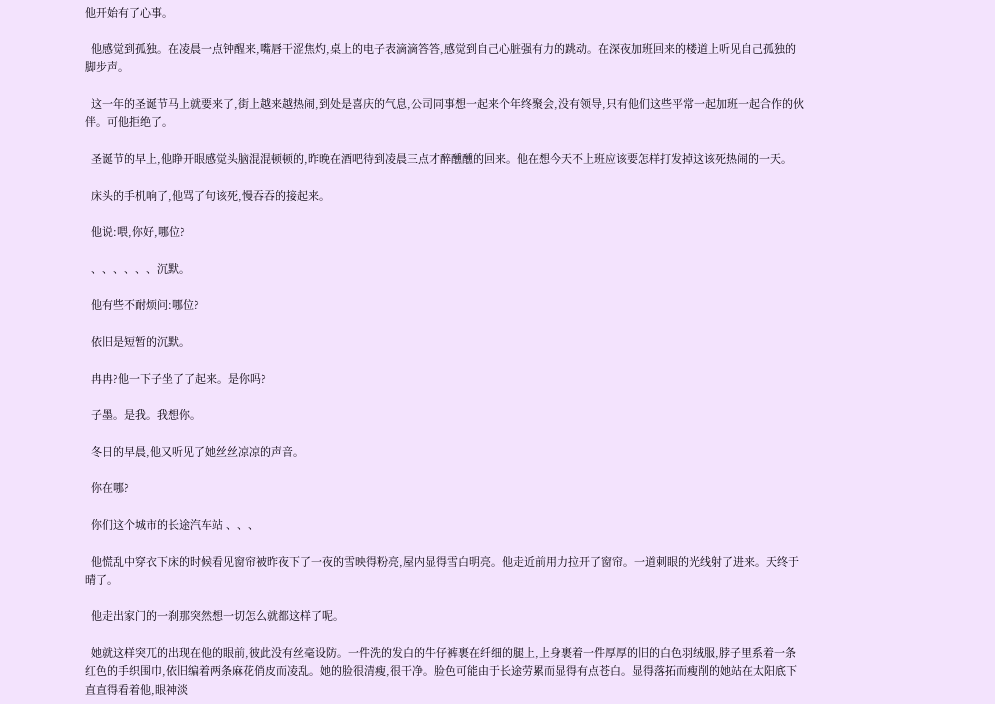他开始有了心事。

  他感觉到孤独。在凌晨一点钟醒来,嘴唇干涩焦灼,桌上的电子表滴滴答答,感觉到自己心脏强有力的跳动。在深夜加班回来的楼道上听见自己孤独的脚步声。

  这一年的圣诞节马上就要来了,街上越来越热闹,到处是喜庆的气息,公司同事想一起来个年终聚会,没有领导,只有他们这些平常一起加班一起合作的伙伴。可他拒绝了。

  圣诞节的早上,他睁开眼感觉头脑混混顿顿的,昨晚在酒吧待到凌晨三点才醉醺醺的回来。他在想今天不上班应该要怎样打发掉这该死热闹的一天。

  床头的手机响了,他骂了句该死,慢吞吞的接起来。

  他说:喂,你好,哪位?

  、、、、、、沉默。

  他有些不耐烦问:哪位?

  依旧是短暂的沉默。

  冉冉?他一下子坐了了起来。是你吗?

  子墨。是我。我想你。

  冬日的早晨,他又听见了她丝丝凉凉的声音。

  你在哪?

  你们这个城市的长途汽车站 、、、

  他慌乱中穿衣下床的时候看见窗帘被昨夜下了一夜的雪映得粉亮,屋内显得雪白明亮。他走近前用力拉开了窗帘。一道刺眼的光线射了进来。天终于晴了。

  他走出家门的一刹那突然想一切怎么就都这样了呢。

  她就这样突兀的出现在他的眼前,彼此没有丝毫设防。一件洗的发白的牛仔裤裹在纤细的腿上,上身裹着一件厚厚的旧的白色羽绒服,脖子里系着一条红色的手织围巾,依旧编着两条麻花俏皮而凌乱。她的脸很清瘦,很干净。脸色可能由于长途劳累而显得有点苍白。显得落拓而瘦削的她站在太阳底下直直得看着他,眼神淡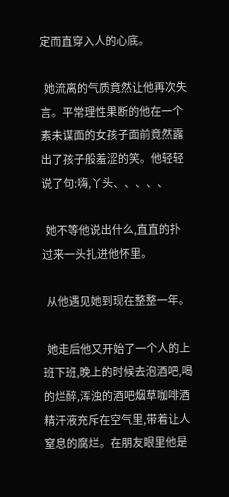定而直穿入人的心底。

  她流离的气质竟然让他再次失言。平常理性果断的他在一个素未谋面的女孩子面前竟然露出了孩子般羞涩的笑。他轻轻说了句:嗨,丫头、、、、、

  她不等他说出什么,直直的扑过来一头扎进他怀里。

  从他遇见她到现在整整一年。

  她走后他又开始了一个人的上班下班,晚上的时候去泡酒吧,喝的烂醉,浑浊的酒吧烟草咖啡酒精汗液充斥在空气里,带着让人窒息的腐烂。在朋友眼里他是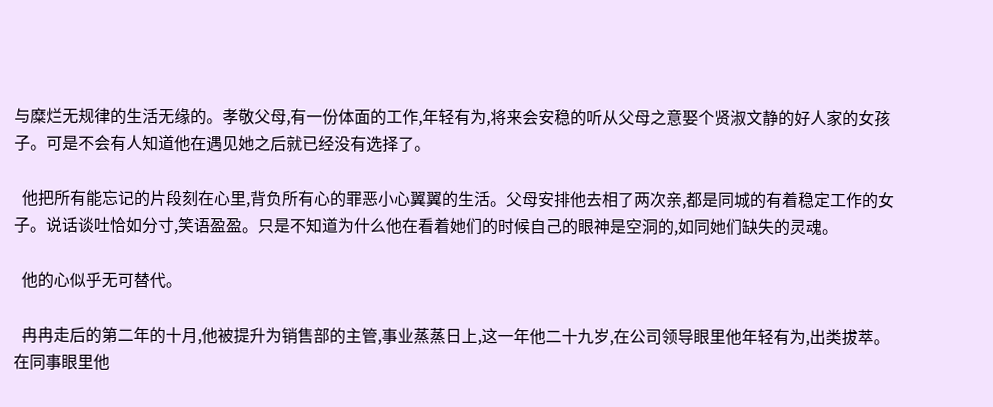与糜烂无规律的生活无缘的。孝敬父母,有一份体面的工作,年轻有为,将来会安稳的听从父母之意娶个贤淑文静的好人家的女孩子。可是不会有人知道他在遇见她之后就已经没有选择了。

  他把所有能忘记的片段刻在心里,背负所有心的罪恶小心翼翼的生活。父母安排他去相了两次亲,都是同城的有着稳定工作的女子。说话谈吐恰如分寸,笑语盈盈。只是不知道为什么他在看着她们的时候自己的眼神是空洞的,如同她们缺失的灵魂。

  他的心似乎无可替代。

  冉冉走后的第二年的十月,他被提升为销售部的主管,事业蒸蒸日上,这一年他二十九岁,在公司领导眼里他年轻有为,出类拔萃。在同事眼里他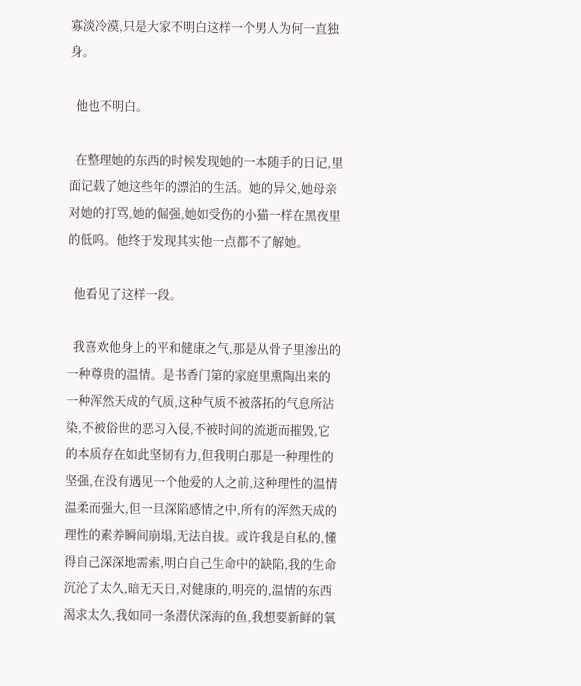寡淡冷漠,只是大家不明白这样一个男人为何一直独身。

  他也不明白。

  在整理她的东西的时候发现她的一本随手的日记,里面记载了她这些年的漂泊的生活。她的异父,她母亲对她的打骂,她的倔强,她如受伤的小猫一样在黑夜里的低呜。他终于发现其实他一点都不了解她。

  他看见了这样一段。

  我喜欢他身上的平和健康之气,那是从骨子里渗出的一种尊贵的温情。是书香门第的家庭里熏陶出来的一种浑然天成的气质,这种气质不被落拓的气息所沾染,不被俗世的恶习入侵,不被时间的流逝而摧毁,它的本质存在如此坚韧有力,但我明白那是一种理性的坚强,在没有遇见一个他爱的人之前,这种理性的温情温柔而强大,但一旦深陷感情之中,所有的浑然天成的理性的素养瞬间崩塌,无法自拔。或许我是自私的,懂得自己深深地需索,明白自己生命中的缺陷,我的生命沉沦了太久,暗无天日,对健康的,明亮的,温情的东西渴求太久,我如同一条潜伏深海的鱼,我想要新鲜的氧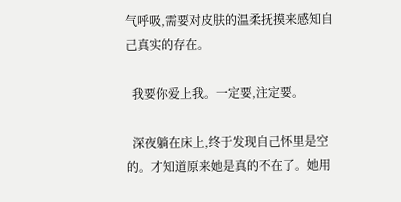气呼吸,需要对皮肤的温柔抚摸来感知自己真实的存在。

  我要你爱上我。一定要,注定要。

  深夜躺在床上,终于发现自己怀里是空的。才知道原来她是真的不在了。她用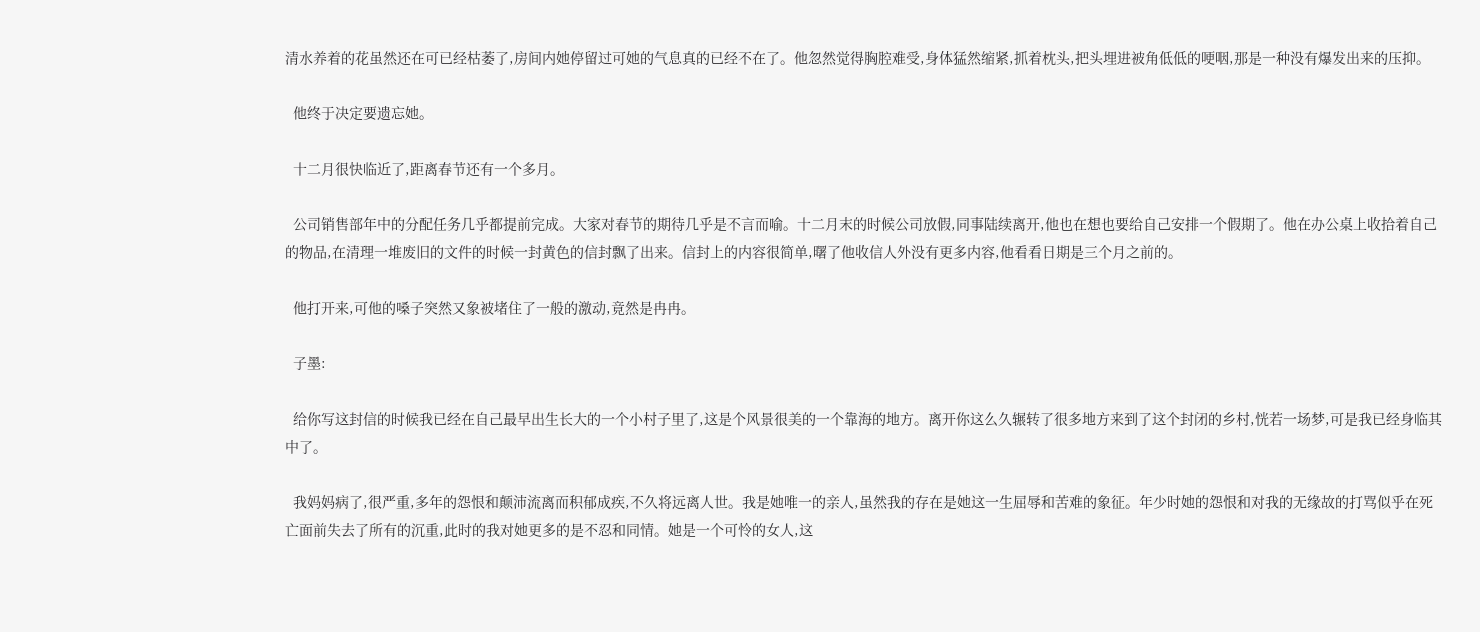清水养着的花虽然还在可已经枯萎了,房间内她停留过可她的气息真的已经不在了。他忽然觉得胸腔难受,身体猛然缩紧,抓着枕头,把头埋进被角低低的哽咽,那是一种没有爆发出来的压抑。

  他终于决定要遗忘她。

  十二月很快临近了,距离春节还有一个多月。

  公司销售部年中的分配任务几乎都提前完成。大家对春节的期待几乎是不言而喻。十二月末的时候公司放假,同事陆续离开,他也在想也要给自己安排一个假期了。他在办公桌上收拾着自己的物品,在清理一堆废旧的文件的时候一封黄色的信封飘了出来。信封上的内容很简单,曙了他收信人外没有更多内容,他看看日期是三个月之前的。

  他打开来,可他的嗓子突然又象被堵住了一般的激动,竟然是冉冉。

  子墨:

  给你写这封信的时候我已经在自己最早出生长大的一个小村子里了,这是个风景很美的一个靠海的地方。离开你这么久辗转了很多地方来到了这个封闭的乡村,恍若一场梦,可是我已经身临其中了。

  我妈妈病了,很严重,多年的怨恨和颠沛流离而积郁成疾,不久将远离人世。我是她唯一的亲人,虽然我的存在是她这一生屈辱和苦难的象征。年少时她的怨恨和对我的无缘故的打骂似乎在死亡面前失去了所有的沉重,此时的我对她更多的是不忍和同情。她是一个可怜的女人,这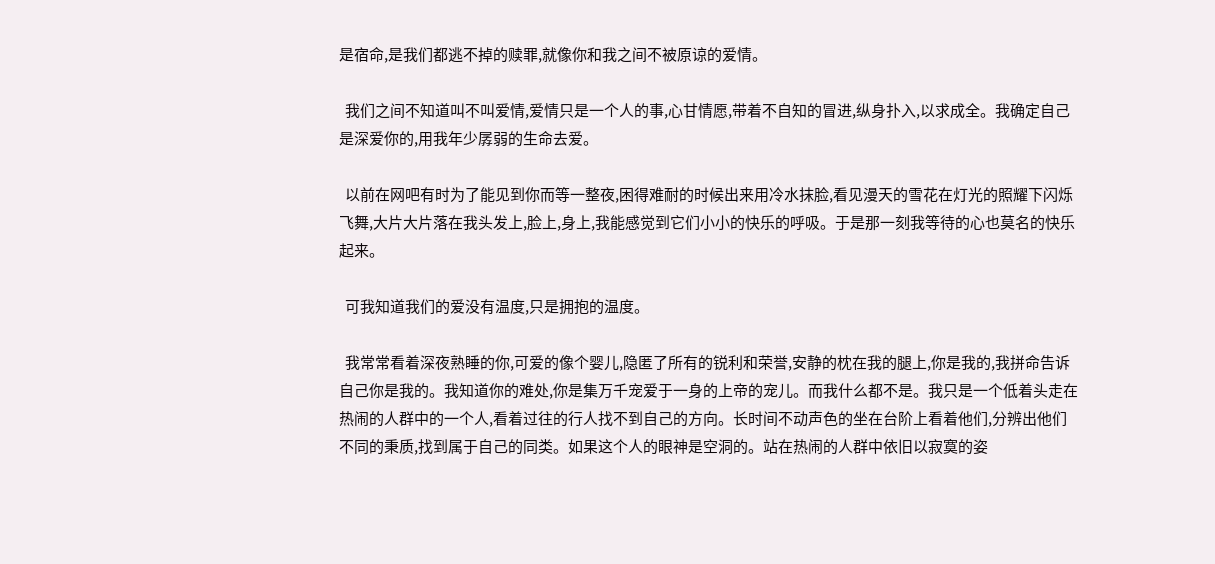是宿命,是我们都逃不掉的赎罪,就像你和我之间不被原谅的爱情。

  我们之间不知道叫不叫爱情,爱情只是一个人的事,心甘情愿,带着不自知的冒进,纵身扑入,以求成全。我确定自己是深爱你的,用我年少孱弱的生命去爱。

  以前在网吧有时为了能见到你而等一整夜,困得难耐的时候出来用冷水抹脸,看见漫天的雪花在灯光的照耀下闪烁飞舞,大片大片落在我头发上,脸上,身上,我能感觉到它们小小的快乐的呼吸。于是那一刻我等待的心也莫名的快乐起来。

  可我知道我们的爱没有温度,只是拥抱的温度。

  我常常看着深夜熟睡的你,可爱的像个婴儿,隐匿了所有的锐利和荣誉,安静的枕在我的腿上,你是我的,我拼命告诉自己你是我的。我知道你的难处,你是集万千宠爱于一身的上帝的宠儿。而我什么都不是。我只是一个低着头走在热闹的人群中的一个人,看着过往的行人找不到自己的方向。长时间不动声色的坐在台阶上看着他们,分辨出他们不同的秉质,找到属于自己的同类。如果这个人的眼神是空洞的。站在热闹的人群中依旧以寂寞的姿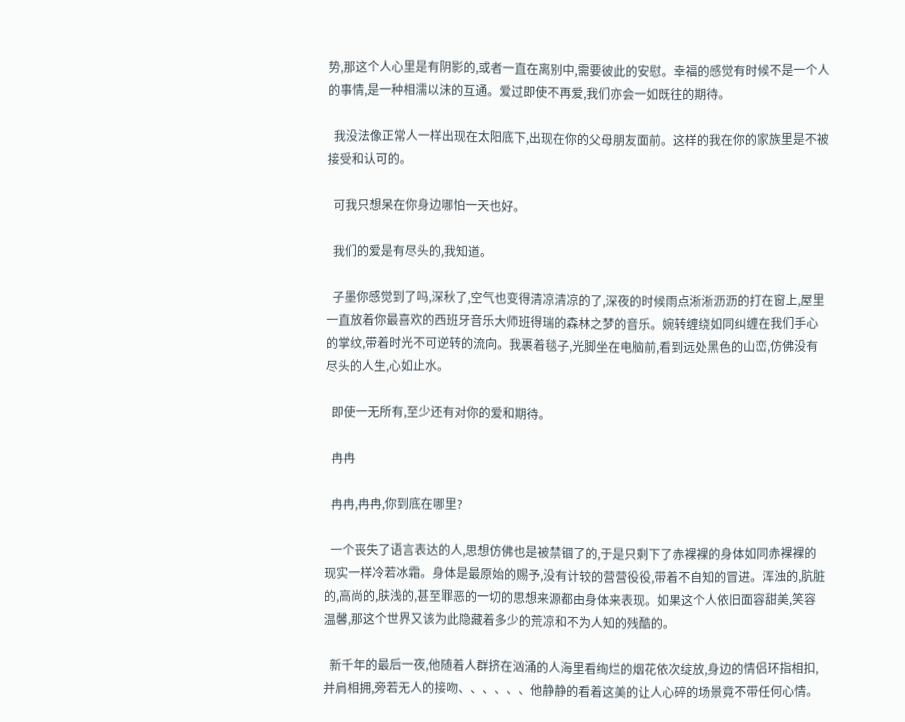势,那这个人心里是有阴影的,或者一直在离别中,需要彼此的安慰。幸福的感觉有时候不是一个人的事情,是一种相濡以沫的互通。爱过即使不再爱,我们亦会一如既往的期待。

  我没法像正常人一样出现在太阳底下,出现在你的父母朋友面前。这样的我在你的家族里是不被接受和认可的。

  可我只想呆在你身边哪怕一天也好。

  我们的爱是有尽头的,我知道。

  子墨你感觉到了吗,深秋了,空气也变得清凉清凉的了,深夜的时候雨点淅淅沥沥的打在窗上,屋里一直放着你最喜欢的西班牙音乐大师班得瑞的森林之梦的音乐。婉转缠绕如同纠缠在我们手心的掌纹,带着时光不可逆转的流向。我裹着毯子,光脚坐在电脑前,看到远处黑色的山峦,仿佛没有尽头的人生,心如止水。

  即使一无所有,至少还有对你的爱和期待。

  冉冉

  冉冉,冉冉,你到底在哪里?

  一个丧失了语言表达的人,思想仿佛也是被禁锢了的,于是只剩下了赤裸裸的身体如同赤裸裸的现实一样冷若冰霜。身体是最原始的赐予,没有计较的营营役役,带着不自知的冒进。浑浊的,肮脏的,高尚的,肤浅的,甚至罪恶的一切的思想来源都由身体来表现。如果这个人依旧面容甜美,笑容温馨,那这个世界又该为此隐藏着多少的荒凉和不为人知的残酷的。

  新千年的最后一夜,他随着人群挤在汹涌的人海里看绚烂的烟花依次绽放,身边的情侣环指相扣,并肩相拥,旁若无人的接吻、、、、、、他静静的看着这美的让人心碎的场景竟不带任何心情。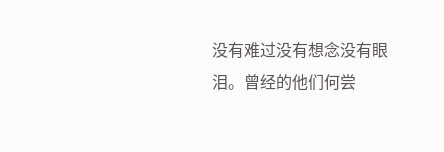没有难过没有想念没有眼泪。曾经的他们何尝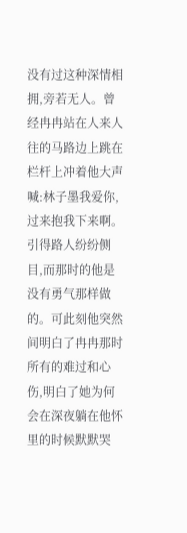没有过这种深情相拥,旁若无人。曾经冉冉站在人来人往的马路边上跳在栏杆上冲着他大声喊:林子墨我爱你,过来抱我下来啊。引得路人纷纷侧目,而那时的他是没有勇气那样做的。可此刻他突然间明白了冉冉那时所有的难过和心伤,明白了她为何会在深夜躺在他怀里的时候默默哭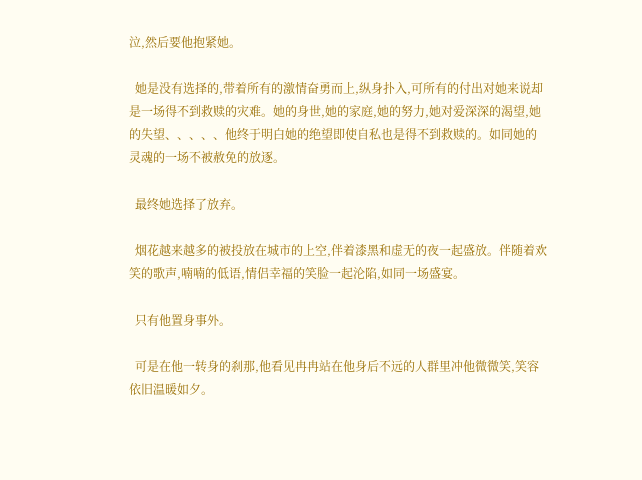泣,然后要他抱紧她。

  她是没有选择的,带着所有的激情奋勇而上,纵身扑入,可所有的付出对她来说却是一场得不到救赎的灾难。她的身世,她的家庭,她的努力,她对爱深深的渴望,她的失望、、、、、他终于明白她的绝望即使自私也是得不到救赎的。如同她的灵魂的一场不被赦免的放逐。

  最终她选择了放弃。

  烟花越来越多的被投放在城市的上空,伴着漆黑和虚无的夜一起盛放。伴随着欢笑的歌声,喃喃的低语,情侣幸福的笑脸一起沦陷,如同一场盛宴。

  只有他置身事外。

  可是在他一转身的刹那,他看见冉冉站在他身后不远的人群里冲他微微笑,笑容依旧温暖如夕。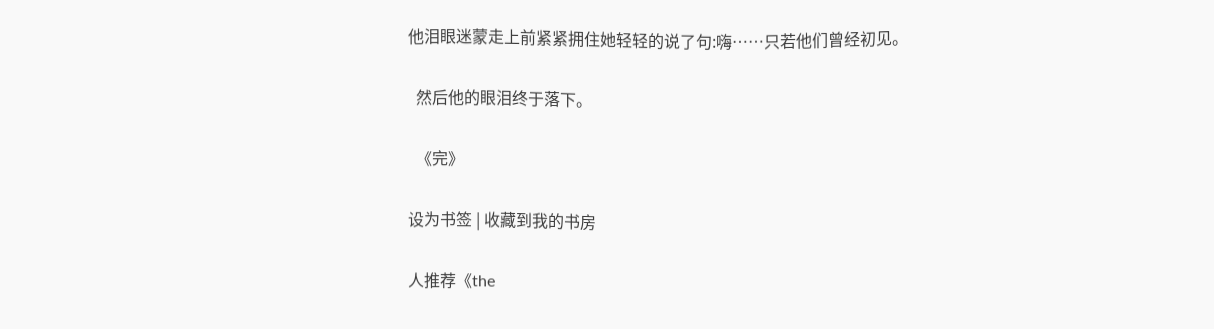他泪眼迷蒙走上前紧紧拥住她轻轻的说了句:嗨……只若他们曾经初见。

  然后他的眼泪终于落下。

  《完》

设为书签 | 收藏到我的书房

人推荐《the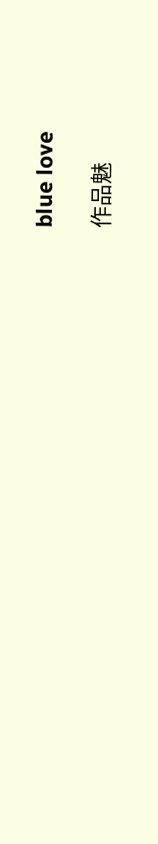blue love

作品魅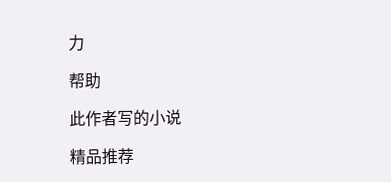力

帮助

此作者写的小说

精品推荐